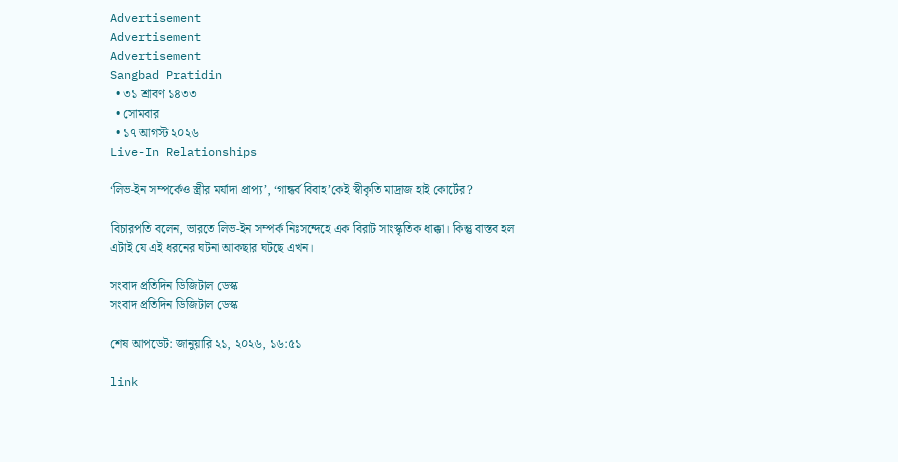Advertisement
Advertisement
Advertisement
Sangbad Pratidin
  • ৩১ শ্রাবণ ১৪৩৩
  • সোমবার
  • ১৭ আগস্ট ২০২৬
Live-In Relationships

‘লিভ-ইন সম্পর্কেও স্ত্রীর মর্যাদা প্রাপ্য’, ‘গান্ধর্ব বিবাহ’কেই স্বীকৃতি মাদ্রাজ হাই কোর্টের?

বিচারপতি বলেন, ভারতে লিভ-ইন সম্পর্ক নিঃসন্দেহে এক বিরাট সাংস্কৃতিক ধাক্কা। কিন্তু বাস্তব হল এটাই যে এই ধরনের ঘটনা আকছার ঘটছে এখন।

সংবাদ প্রতিদিন ডিজিটাল ডেস্ক
সংবাদ প্রতিদিন ডিজিটাল ডেস্ক

শেষ আপডেট: জানুয়ারি ২১, ২০২৬, ১৬:৫১

link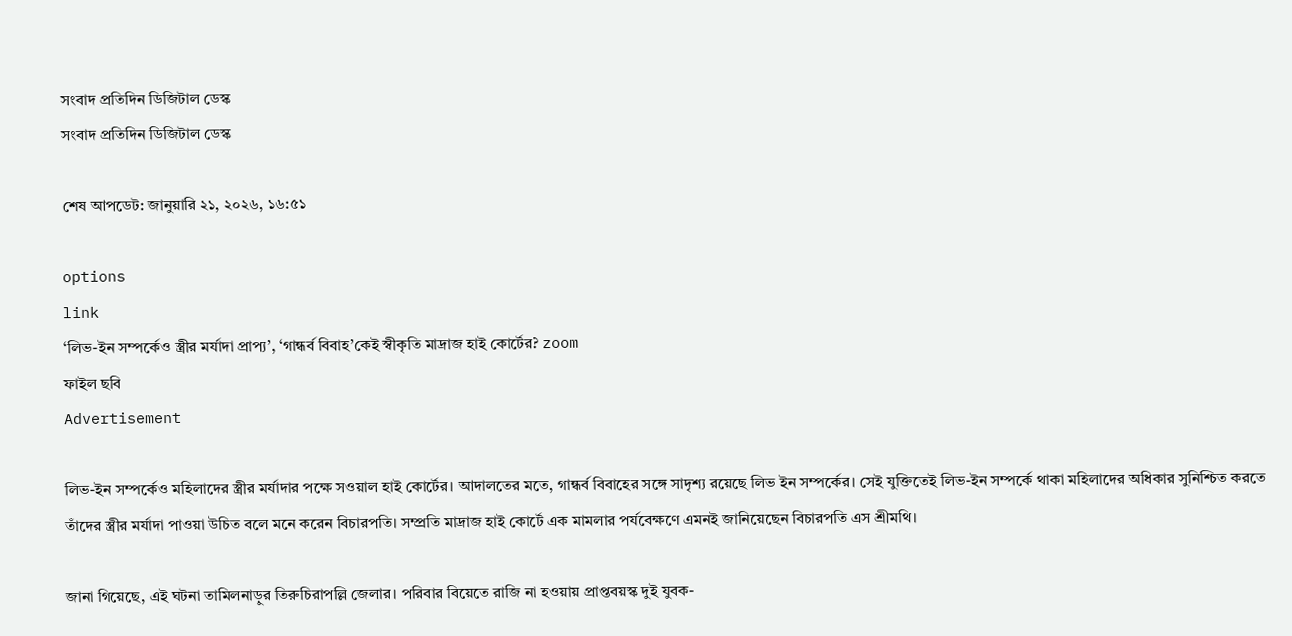সংবাদ প্রতিদিন ডিজিটাল ডেস্ক
সংবাদ প্রতিদিন ডিজিটাল ডেস্ক

শেষ আপডেট: জানুয়ারি ২১, ২০২৬, ১৬:৫১

options
link
‘লিভ-ইন সম্পর্কেও স্ত্রীর মর্যাদা প্রাপ্য’, ‘গান্ধর্ব বিবাহ’কেই স্বীকৃতি মাদ্রাজ হাই কোর্টের? zoom
ফাইল ছবি
Advertisement

লিভ-ইন সম্পর্কেও মহিলাদের স্ত্রীর মর্যাদার পক্ষে সওয়াল হাই কোর্টের। আদালতের মতে, গান্ধর্ব বিবাহের সঙ্গে সাদৃশ্য রয়েছে লিভ ইন সম্পর্কের। সেই যুক্তিতেই লিভ-ইন সম্পর্কে থাকা মহিলাদের অধিকার সুনিশ্চিত করতে তাঁদের স্ত্রীর মর্যাদা পাওয়া উচিত বলে মনে করেন বিচারপতি। সম্প্রতি মাদ্রাজ হাই কোর্টে এক মামলার পর্যবেক্ষণে এমনই জানিয়েছেন বিচারপতি এস শ্রীমথি।

জানা গিয়েছে, এই ঘটনা তামিলনাড়ুর তিরুচিরাপল্লি জেলার। পরিবার বিয়েতে রাজি না হওয়ায় প্রাপ্তবয়স্ক দুই যুবক-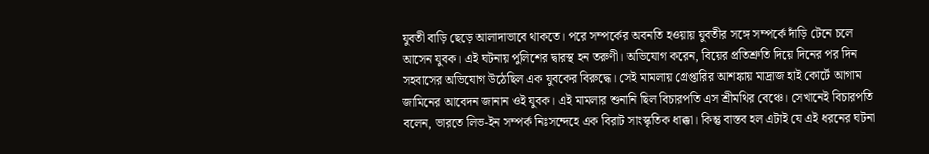যুবতী বাড়ি ছেড়ে আলাদাভাবে থাকতে। পরে সম্পর্কের অবনতি হওয়ায় যুবতীর সঙ্গে সম্পর্কে দাঁড়ি টেনে চলে আসেন যুবক। এই ঘটনায় পুলিশের দ্বারস্থ হন তরুণী। অভিযোগ করেন, বিয়ের প্রতিশ্রুতি দিয়ে দিনের পর দিন সহবাসের অভিযোগ উঠেছিল এক যুবকের বিরুদ্ধে। সেই মামলায় গ্রেপ্তারির আশঙ্কায় মাদ্রাজ হাই কোর্টে আগাম জামিনের আবেদন জানান ওই যুবক। এই মামলার শুনানি ছিল বিচারপতি এস শ্রীমথির বেঞ্চে। সেখানেই বিচারপতি বলেন, ভারতে লিভ-ইন সম্পর্ক নিঃসন্দেহে এক বিরাট সাংস্কৃতিক ধাক্কা। কিন্তু বাস্তব হল এটাই যে এই ধরনের ঘটনা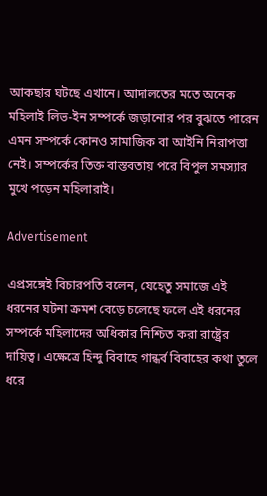আকছার ঘটছে এখানে। আদালতের মতে অনেক মহিলাই লিভ-ইন সম্পর্কে জড়ানোর পর বুঝতে পারেন এমন সম্পর্কে কোনও সামাজিক বা আইনি নিরাপত্তা নেই। সম্পর্কের তিক্ত বাস্তবতায় পরে বিপুল সমস্যার মুখে পড়েন মহিলারাই।

Advertisement

এপ্রসঙ্গেই বিচারপতি বলেন, যেহেতু সমাজে এই ধরনের ঘটনা ক্রমশ বেড়ে চলেছে ফলে এই ধরনের সম্পর্কে মহিলাদের অধিকার নিশ্চিত করা রাষ্ট্রের দায়িত্ব। এক্ষেত্রে হিন্দু বিবাহে গান্ধর্ব বিবাহের কথা তুলে ধরে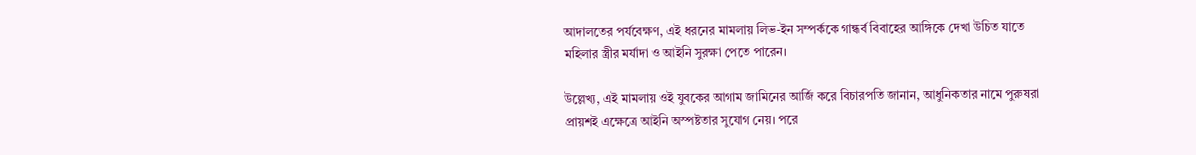আদালতের পর্যবেক্ষণ, এই ধরনের মামলায় লিভ-ইন সম্পর্ককে গান্ধর্ব বিবাহের আঙ্গিকে দেখা উচিত যাতে মহিলার স্ত্রীর মর্যাদা ও আইনি সুরক্ষা পেতে পারেন।

উল্লেখ্য, এই মামলায় ওই যুবকের আগাম জামিনের আর্জি করে বিচারপতি জানান, আধুনিকতার নামে পুরুষরা প্রায়শই এক্ষেত্রে আইনি অস্পষ্টতার সুযোগ নেয়। পরে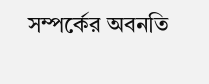সম্পর্কের অবনতি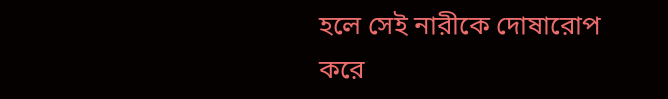হলে সেই নারীকে দোষারোপ করে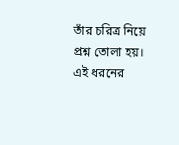তাঁর চরিত্র নিয়ে প্রশ্ন তোলা হয়। এই ধরনের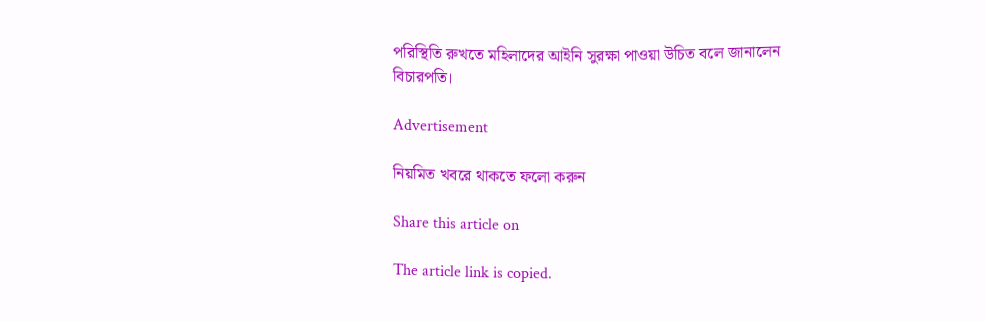পরিস্থিতি রুখতে মহিলাদের আইনি সুরক্ষা পাওয়া উচিত বলে জানালেন বিচারপতি।

Advertisement

নিয়মিত খবরে থাকতে ফলো করুন

Share this article on

The article link is copied.